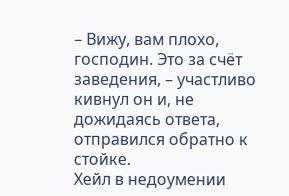– Вижу, вам плохо, господин. Это за счёт заведения, – участливо кивнул он и, не дожидаясь ответа, отправился обратно к стойке.
Хейл в недоумении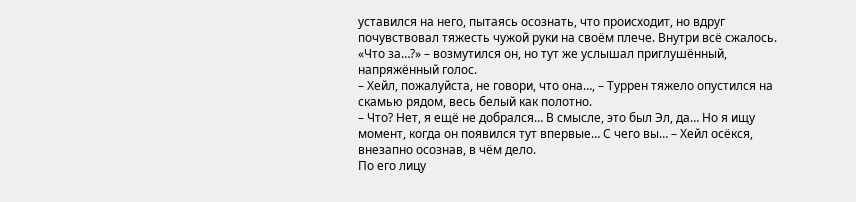уставился на него, пытаясь осознать, что происходит, но вдруг почувствовал тяжесть чужой руки на своём плече. Внутри всё сжалось.
«Что за…?» – возмутился он, но тут же услышал приглушённый, напряжённый голос.
– Хейл, пожалуйста, не говори, что она…, – Туррен тяжело опустился на скамью рядом, весь белый как полотно.
– Что? Нет, я ещё не добрался… В смысле, это был Эл, да… Но я ищу момент, когда он появился тут впервые… С чего вы… – Хейл осёкся, внезапно осознав, в чём дело.
По его лицу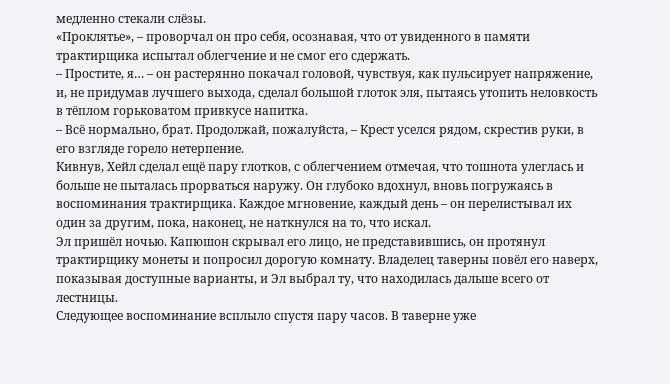медленно стекали слёзы.
«Проклятье», – проворчал он про себя, осознавая, что от увиденного в памяти трактирщика испытал облегчение и не смог его сдержать.
– Простите, я… – он растерянно покачал головой, чувствуя, как пульсирует напряжение, и, не придумав лучшего выхода, сделал большой глоток эля, пытаясь утопить неловкость в тёплом горьковатом привкусе напитка.
– Всё нормально, брат. Продолжай, пожалуйста, – Крест уселся рядом, скрестив руки, в его взгляде горело нетерпение.
Кивнув, Хейл сделал ещё пару глотков, с облегчением отмечая, что тошнота улеглась и больше не пыталась прорваться наружу. Он глубоко вдохнул, вновь погружаясь в воспоминания трактирщика. Каждое мгновение, каждый день – он перелистывал их один за другим, пока, наконец, не наткнулся на то, что искал.
Эл пришёл ночью. Капюшон скрывал его лицо, не представившись, он протянул трактирщику монеты и попросил дорогую комнату. Владелец таверны повёл его наверх, показывая доступные варианты, и Эл выбрал ту, что находилась дальше всего от лестницы.
Следующее воспоминание всплыло спустя пару часов. В таверне уже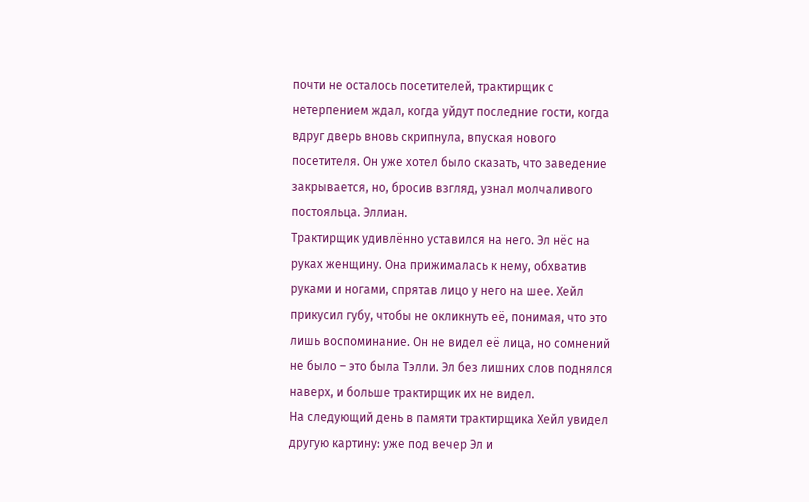почти не осталось посетителей, трактирщик с нетерпением ждал, когда уйдут последние гости, когда вдруг дверь вновь скрипнула, впуская нового посетителя. Он уже хотел было сказать, что заведение закрывается, но, бросив взгляд, узнал молчаливого постояльца. Эллиан.
Трактирщик удивлённо уставился на него. Эл нёс на руках женщину. Она прижималась к нему, обхватив руками и ногами, спрятав лицо у него на шее. Хейл прикусил губу, чтобы не окликнуть её, понимая, что это лишь воспоминание. Он не видел её лица, но сомнений не было – это была Тэлли. Эл без лишних слов поднялся наверх, и больше трактирщик их не видел.
На следующий день в памяти трактирщика Хейл увидел другую картину: уже под вечер Эл и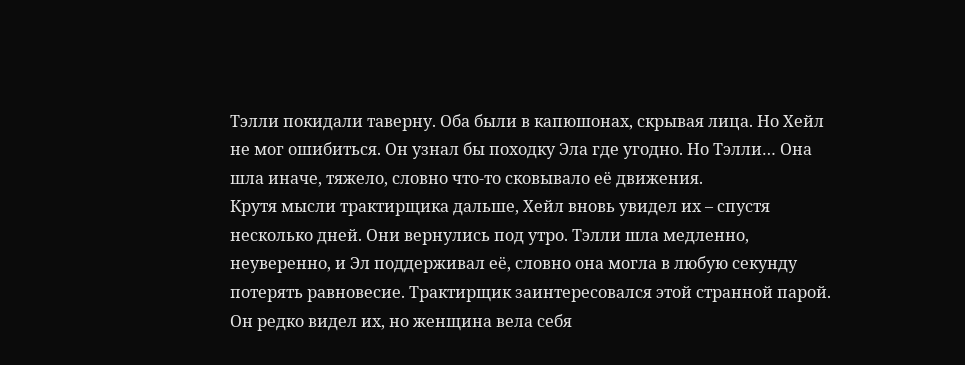Тэлли покидали таверну. Оба были в капюшонах, скрывая лица. Но Хейл не мог ошибиться. Он узнал бы походку Эла где угодно. Но Тэлли… Она шла иначе, тяжело, словно что-то сковывало её движения.
Крутя мысли трактирщика дальше, Хейл вновь увидел их – спустя несколько дней. Они вернулись под утро. Тэлли шла медленно, неуверенно, и Эл поддерживал её, словно она могла в любую секунду потерять равновесие. Трактирщик заинтересовался этой странной парой. Он редко видел их, но женщина вела себя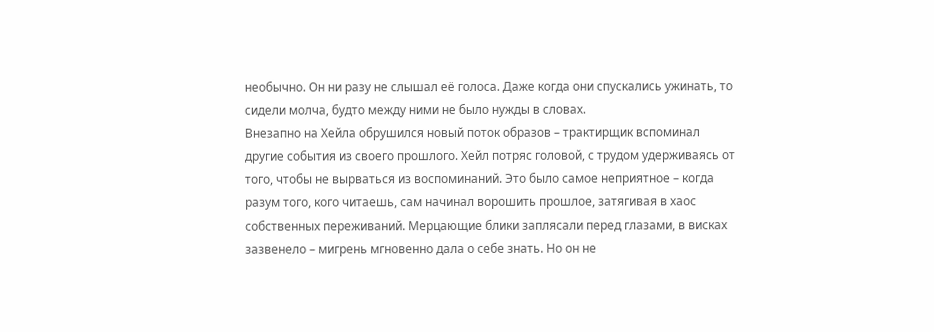необычно. Он ни разу не слышал её голоса. Даже когда они спускались ужинать, то сидели молча, будто между ними не было нужды в словах.
Внезапно на Хейла обрушился новый поток образов – трактирщик вспоминал другие события из своего прошлого. Хейл потряс головой, с трудом удерживаясь от того, чтобы не вырваться из воспоминаний. Это было самое неприятное – когда разум того, кого читаешь, сам начинал ворошить прошлое, затягивая в хаос собственных переживаний. Мерцающие блики заплясали перед глазами, в висках зазвенело – мигрень мгновенно дала о себе знать. Но он не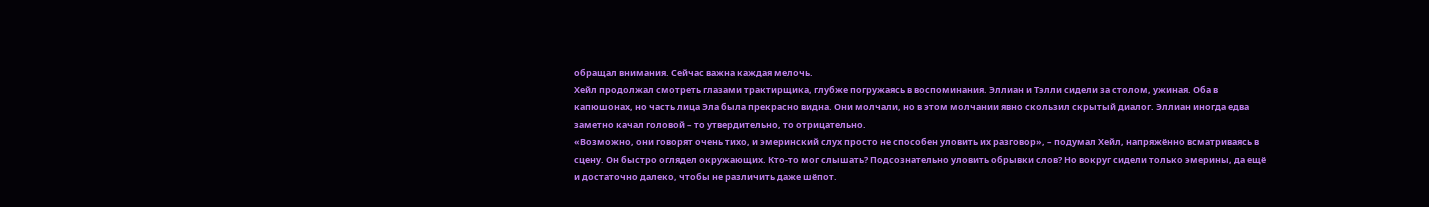обращал внимания. Сейчас важна каждая мелочь.
Хейл продолжал смотреть глазами трактирщика, глубже погружаясь в воспоминания. Эллиан и Тэлли сидели за столом, ужиная. Оба в капюшонах, но часть лица Эла была прекрасно видна. Они молчали, но в этом молчании явно скользил скрытый диалог. Эллиан иногда едва заметно качал головой – то утвердительно, то отрицательно.
«Возможно, они говорят очень тихо, и эмеринский слух просто не способен уловить их разговор», – подумал Хейл, напряжённо всматриваясь в сцену. Он быстро оглядел окружающих. Кто-то мог слышать? Подсознательно уловить обрывки слов? Но вокруг сидели только эмерины, да ещё и достаточно далеко, чтобы не различить даже шёпот.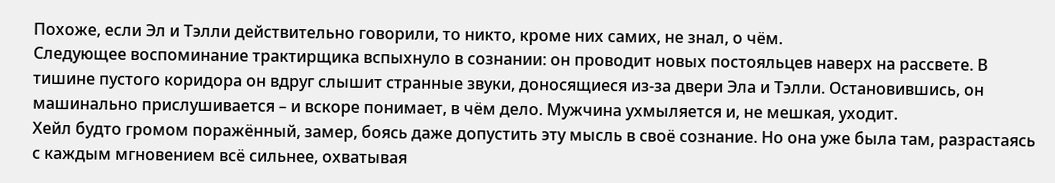Похоже, если Эл и Тэлли действительно говорили, то никто, кроме них самих, не знал, о чём.
Следующее воспоминание трактирщика вспыхнуло в сознании: он проводит новых постояльцев наверх на рассвете. В тишине пустого коридора он вдруг слышит странные звуки, доносящиеся из-за двери Эла и Тэлли. Остановившись, он машинально прислушивается – и вскоре понимает, в чём дело. Мужчина ухмыляется и, не мешкая, уходит.
Хейл будто громом поражённый, замер, боясь даже допустить эту мысль в своё сознание. Но она уже была там, разрастаясь с каждым мгновением всё сильнее, охватывая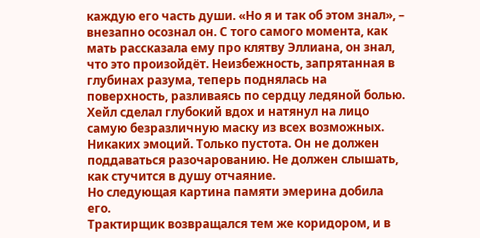каждую его часть души. «Но я и так об этом знал», – внезапно осознал он. С того самого момента, как мать рассказала ему про клятву Эллиана, он знал, что это произойдёт. Неизбежность, запрятанная в глубинах разума, теперь поднялась на поверхность, разливаясь по сердцу ледяной болью. Хейл сделал глубокий вдох и натянул на лицо самую безразличную маску из всех возможных. Никаких эмоций. Только пустота. Он не должен поддаваться разочарованию. Не должен слышать, как стучится в душу отчаяние.
Но следующая картина памяти эмерина добила его.
Трактирщик возвращался тем же коридором, и в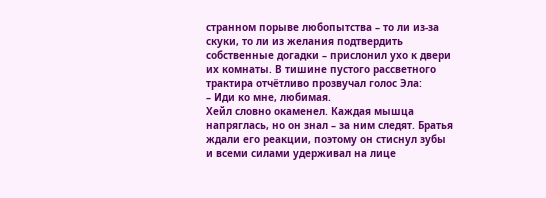странном порыве любопытства – то ли из-за скуки, то ли из желания подтвердить собственные догадки – прислонил ухо к двери их комнаты. В тишине пустого рассветного трактира отчётливо прозвучал голос Эла:
– Иди ко мне, любимая.
Хейл словно окаменел. Каждая мышца напряглась, но он знал – за ним следят. Братья ждали его реакции, поэтому он стиснул зубы и всеми силами удерживал на лице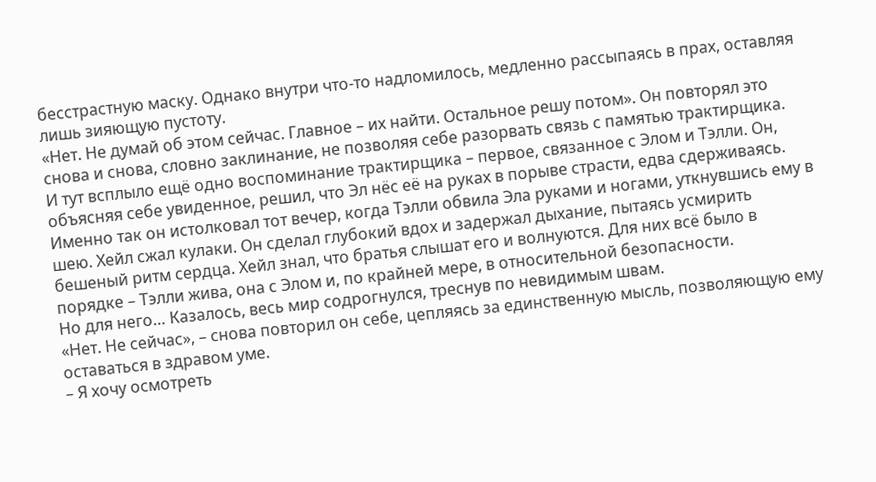бесстрастную маску. Однако внутри что-то надломилось, медленно рассыпаясь в прах, оставляя лишь зияющую пустоту.
«Нет. Не думай об этом сейчас. Главное – их найти. Остальное решу потом». Он повторял это снова и снова, словно заклинание, не позволяя себе разорвать связь с памятью трактирщика.
И тут всплыло ещё одно воспоминание трактирщика – первое, связанное с Элом и Тэлли. Он, объясняя себе увиденное, решил, что Эл нёс её на руках в порыве страсти, едва сдерживаясь. Именно так он истолковал тот вечер, когда Тэлли обвила Эла руками и ногами, уткнувшись ему в шею. Хейл сжал кулаки. Он сделал глубокий вдох и задержал дыхание, пытаясь усмирить бешеный ритм сердца. Хейл знал, что братья слышат его и волнуются. Для них всё было в порядке – Тэлли жива, она с Элом и, по крайней мере, в относительной безопасности.
Но для него… Казалось, весь мир содрогнулся, треснув по невидимым швам.
«Нет. Не сейчас», – снова повторил он себе, цепляясь за единственную мысль, позволяющую ему оставаться в здравом уме.
– Я хочу осмотреть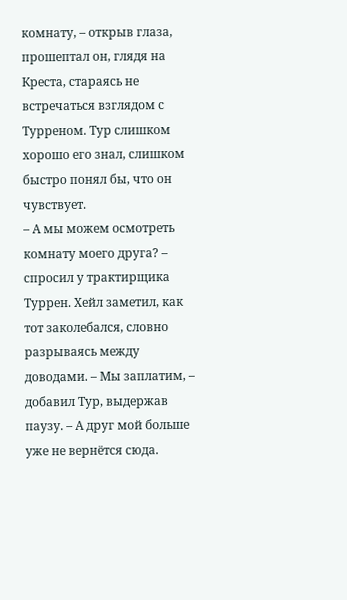комнату, – открыв глаза, прошептал он, глядя на Креста, стараясь не встречаться взглядом с Турреном. Тур слишком хорошо его знал, слишком быстро понял бы, что он чувствует.
– А мы можем осмотреть комнату моего друга? – спросил у трактирщика Туррен. Хейл заметил, как тот заколебался, словно разрываясь между доводами. – Мы заплатим, – добавил Тур, выдержав паузу. – А друг мой больше уже не вернётся сюда.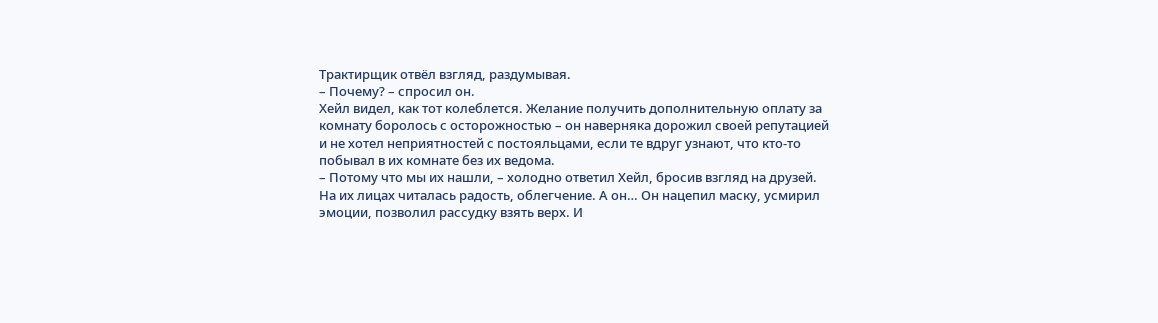Трактирщик отвёл взгляд, раздумывая.
– Почему? – спросил он.
Хейл видел, как тот колеблется. Желание получить дополнительную оплату за комнату боролось с осторожностью – он наверняка дорожил своей репутацией и не хотел неприятностей с постояльцами, если те вдруг узнают, что кто-то побывал в их комнате без их ведома.
– Потому что мы их нашли, – холодно ответил Хейл, бросив взгляд на друзей.
На их лицах читалась радость, облегчение. А он… Он нацепил маску, усмирил эмоции, позволил рассудку взять верх. И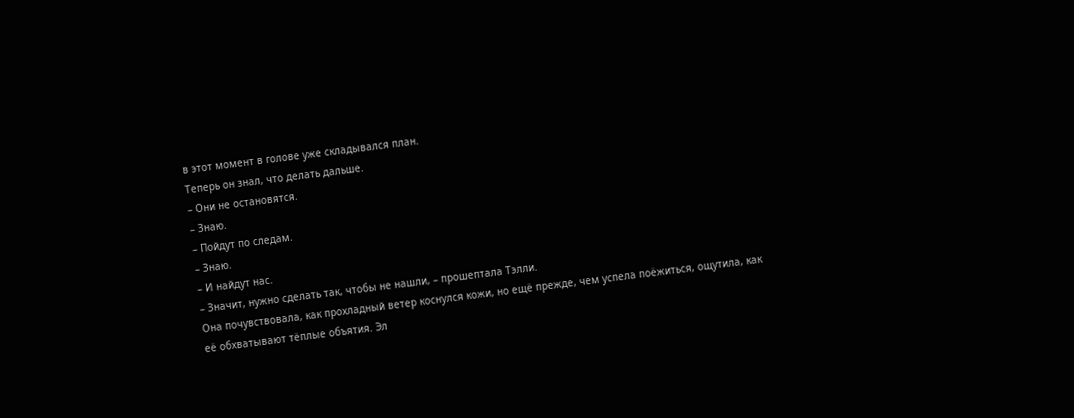в этот момент в голове уже складывался план.
Теперь он знал, что делать дальше.
– Они не остановятся.
– Знаю.
– Пойдут по следам.
– Знаю.
– И найдут нас.
– Значит, нужно сделать так, чтобы не нашли, – прошептала Тэлли.
Она почувствовала, как прохладный ветер коснулся кожи, но ещё прежде, чем успела поёжиться, ощутила, как её обхватывают тёплые объятия. Эл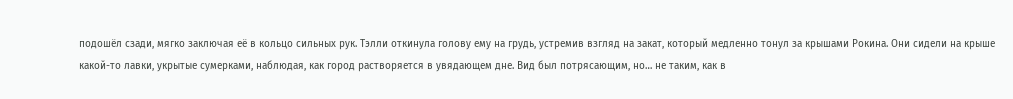подошёл сзади, мягко заключая её в кольцо сильных рук. Тэлли откинула голову ему на грудь, устремив взгляд на закат, который медленно тонул за крышами Рокина. Они сидели на крыше какой-то лавки, укрытые сумерками, наблюдая, как город растворяется в увядающем дне. Вид был потрясающим, но… не таким, как в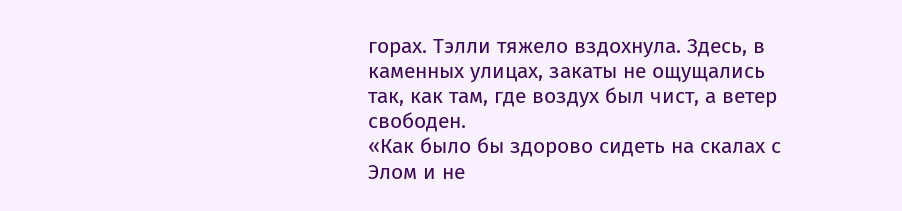горах. Тэлли тяжело вздохнула. Здесь, в каменных улицах, закаты не ощущались так, как там, где воздух был чист, а ветер свободен.
«Как было бы здорово сидеть на скалах с Элом и не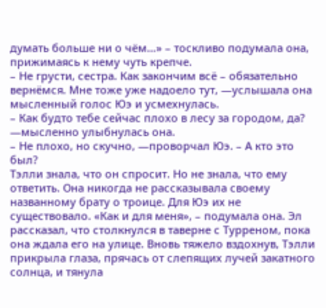думать больше ни о чём…» – тоскливо подумала она, прижимаясь к нему чуть крепче.
– Не грусти, сестра. Как закончим всё – обязательно вернёмся. Мне тоже уже надоело тут, —услышала она мысленный голос Юэ и усмехнулась.
– Как будто тебе сейчас плохо в лесу за городом, да? —мысленно улыбнулась она.
– Не плохо, но скучно, —проворчал Юэ. – А кто это был?
Тэлли знала, что он спросит. Но не знала, что ему ответить. Она никогда не рассказывала своему названному брату о троице. Для Юэ их не существовало. «Как и для меня», – подумала она. Эл рассказал, что столкнулся в таверне с Турреном, пока она ждала его на улице. Вновь тяжело вздохнув, Тэлли прикрыла глаза, прячась от слепящих лучей закатного солнца, и тянула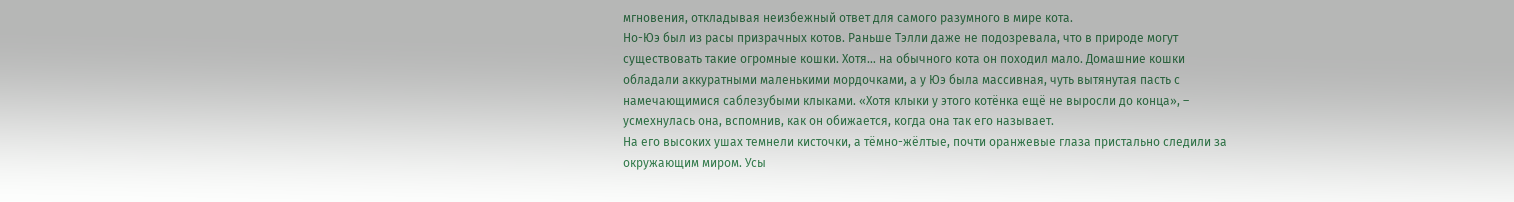мгновения, откладывая неизбежный ответ для самого разумного в мире кота.
Но-Юэ был из расы призрачных котов. Раньше Тэлли даже не подозревала, что в природе могут существовать такие огромные кошки. Хотя… на обычного кота он походил мало. Домашние кошки обладали аккуратными маленькими мордочками, а у Юэ была массивная, чуть вытянутая пасть с намечающимися саблезубыми клыками. «Хотя клыки у этого котёнка ещё не выросли до конца», – усмехнулась она, вспомнив, как он обижается, когда она так его называет.
На его высоких ушах темнели кисточки, а тёмно-жёлтые, почти оранжевые глаза пристально следили за окружающим миром. Усы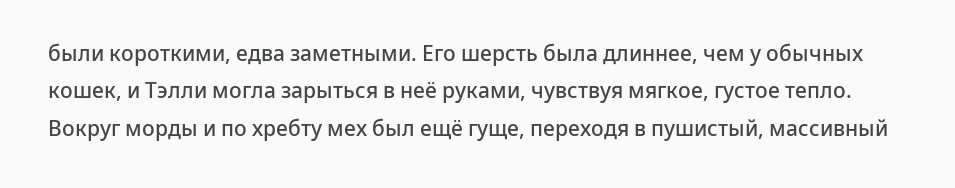были короткими, едва заметными. Его шерсть была длиннее, чем у обычных кошек, и Тэлли могла зарыться в неё руками, чувствуя мягкое, густое тепло. Вокруг морды и по хребту мех был ещё гуще, переходя в пушистый, массивный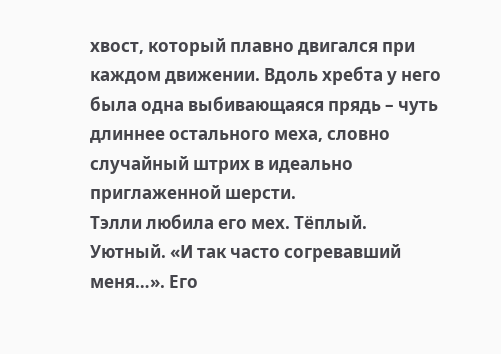хвост, который плавно двигался при каждом движении. Вдоль хребта у него была одна выбивающаяся прядь – чуть длиннее остального меха, словно случайный штрих в идеально приглаженной шерсти.
Тэлли любила его мех. Тёплый. Уютный. «И так часто согревавший меня…». Его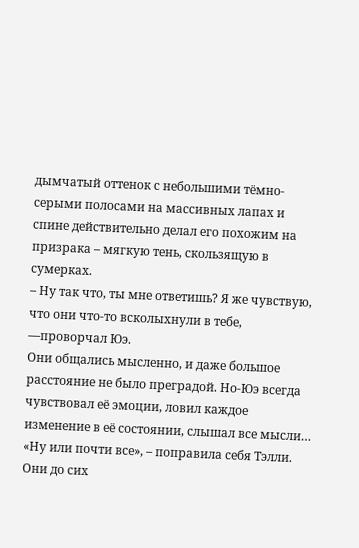дымчатый оттенок с небольшими тёмно-серыми полосами на массивных лапах и спине действительно делал его похожим на призрака – мягкую тень, скользящую в сумерках.
– Ну так что, ты мне ответишь? Я же чувствую, что они что-то всколыхнули в тебе, —проворчал Юэ.
Они общались мысленно, и даже большое расстояние не было преградой. Но-Юэ всегда чувствовал её эмоции, ловил каждое изменение в её состоянии, слышал все мысли…
«Ну или почти все», – поправила себя Тэлли.
Они до сих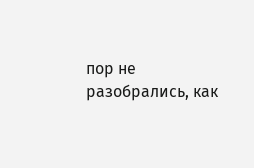пор не разобрались, как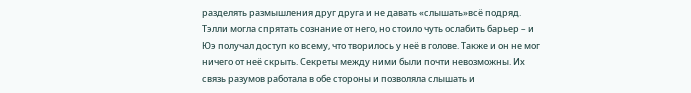разделять размышления друг друга и не давать «слышать»всё подряд. Тэлли могла спрятать сознание от него, но стоило чуть ослабить барьер – и Юэ получал доступ ко всему, что творилось у неё в голове. Также и он не мог ничего от неё скрыть. Секреты между ними были почти невозможны. Их связь разумов работала в обе стороны и позволяла слышать и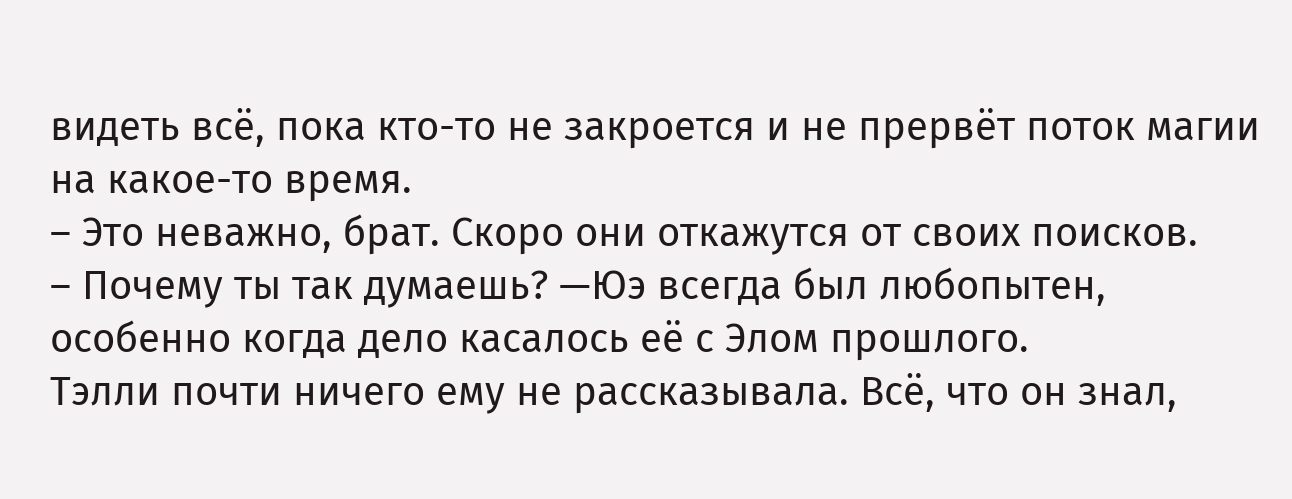видеть всё, пока кто-то не закроется и не прервёт поток магии на какое-то время.
– Это неважно, брат. Скоро они откажутся от своих поисков.
– Почему ты так думаешь? —Юэ всегда был любопытен, особенно когда дело касалось её с Элом прошлого.
Тэлли почти ничего ему не рассказывала. Всё, что он знал,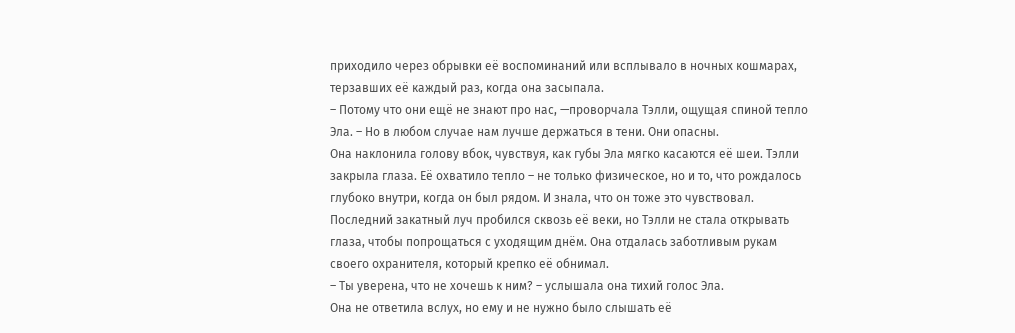приходило через обрывки её воспоминаний или всплывало в ночных кошмарах, терзавших её каждый раз, когда она засыпала.
– Потому что они ещё не знают про нас, —проворчала Тэлли, ощущая спиной тепло Эла. – Но в любом случае нам лучше держаться в тени. Они опасны.
Она наклонила голову вбок, чувствуя, как губы Эла мягко касаются её шеи. Тэлли закрыла глаза. Её охватило тепло – не только физическое, но и то, что рождалось глубоко внутри, когда он был рядом. И знала, что он тоже это чувствовал.
Последний закатный луч пробился сквозь её веки, но Тэлли не стала открывать глаза, чтобы попрощаться с уходящим днём. Она отдалась заботливым рукам своего охранителя, который крепко её обнимал.
– Ты уверена, что не хочешь к ним? – услышала она тихий голос Эла.
Она не ответила вслух, но ему и не нужно было слышать её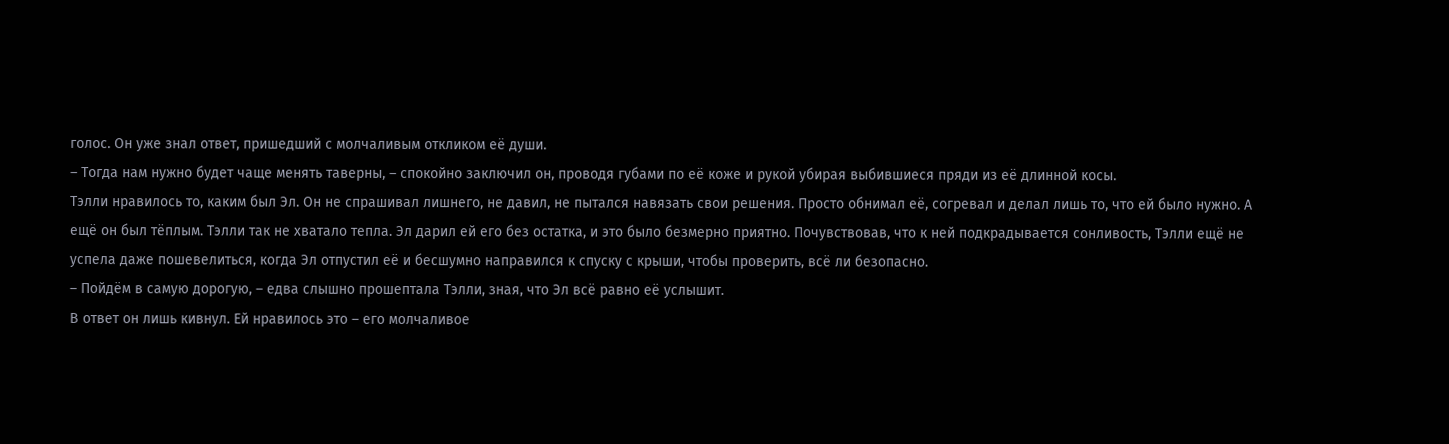голос. Он уже знал ответ, пришедший с молчаливым откликом её души.
– Тогда нам нужно будет чаще менять таверны, – спокойно заключил он, проводя губами по её коже и рукой убирая выбившиеся пряди из её длинной косы.
Тэлли нравилось то, каким был Эл. Он не спрашивал лишнего, не давил, не пытался навязать свои решения. Просто обнимал её, согревал и делал лишь то, что ей было нужно. А ещё он был тёплым. Тэлли так не хватало тепла. Эл дарил ей его без остатка, и это было безмерно приятно. Почувствовав, что к ней подкрадывается сонливость, Тэлли ещё не успела даже пошевелиться, когда Эл отпустил её и бесшумно направился к спуску с крыши, чтобы проверить, всё ли безопасно.
– Пойдём в самую дорогую, – едва слышно прошептала Тэлли, зная, что Эл всё равно её услышит.
В ответ он лишь кивнул. Ей нравилось это – его молчаливое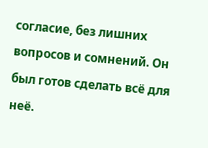согласие, без лишних вопросов и сомнений. Он был готов сделать всё для неё.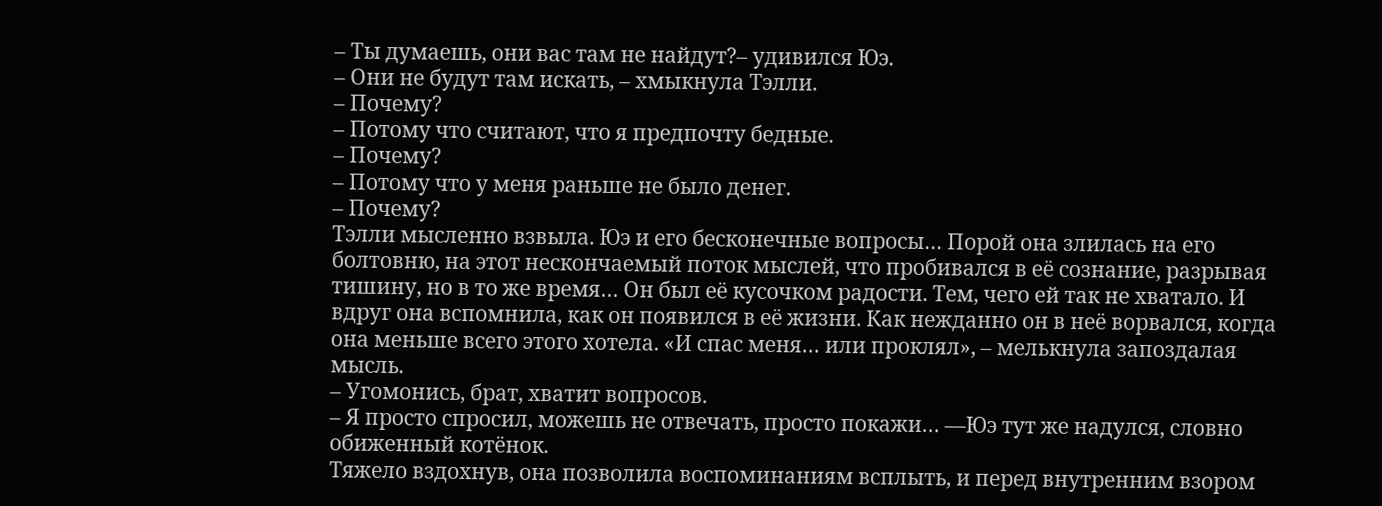– Ты думаешь, они вас там не найдут?– удивился Юэ.
– Они не будут там искать, – хмыкнула Тэлли.
– Почему?
– Потому что считают, что я предпочту бедные.
– Почему?
– Потому что у меня раньше не было денег.
– Почему?
Тэлли мысленно взвыла. Юэ и его бесконечные вопросы… Порой она злилась на его болтовню, на этот нескончаемый поток мыслей, что пробивался в её сознание, разрывая тишину, но в то же время… Он был её кусочком радости. Тем, чего ей так не хватало. И вдруг она вспомнила, как он появился в её жизни. Как нежданно он в неё ворвался, когда она меньше всего этого хотела. «И спас меня… или проклял», – мелькнула запоздалая мысль.
– Угомонись, брат, хватит вопросов.
– Я просто спросил, можешь не отвечать, просто покажи… —Юэ тут же надулся, словно обиженный котёнок.
Тяжело вздохнув, она позволила воспоминаниям всплыть, и перед внутренним взором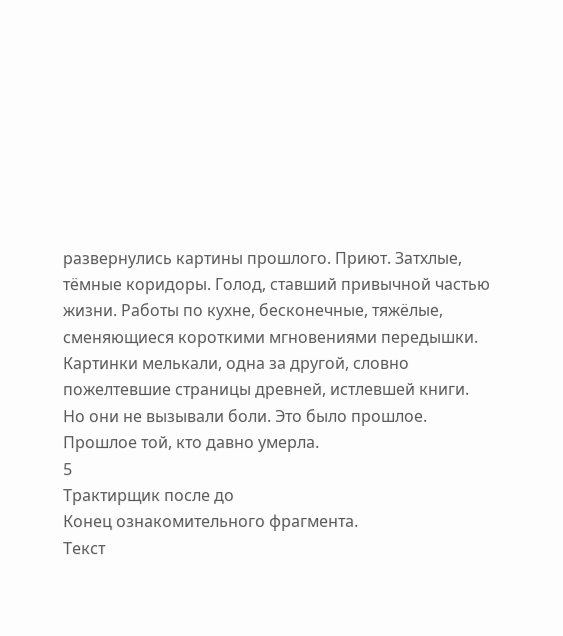развернулись картины прошлого. Приют. Затхлые, тёмные коридоры. Голод, ставший привычной частью жизни. Работы по кухне, бесконечные, тяжёлые, сменяющиеся короткими мгновениями передышки. Картинки мелькали, одна за другой, словно пожелтевшие страницы древней, истлевшей книги.
Но они не вызывали боли. Это было прошлое.
Прошлое той, кто давно умерла.
5
Трактирщик после до
Конец ознакомительного фрагмента.
Текст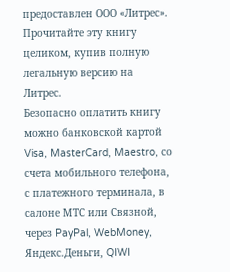предоставлен ООО «Литрес».
Прочитайте эту книгу целиком, купив полную легальную версию на Литрес.
Безопасно оплатить книгу можно банковской картой Visa, MasterCard, Maestro, со счета мобильного телефона, с платежного терминала, в салоне МТС или Связной, через PayPal, WebMoney, Яндекс.Деньги, QIWI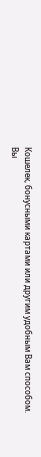Кошелек, бонусными картами или другим удобным Вам способом.
Вы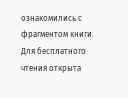ознакомились с фрагментом книги.
Для бесплатного чтения открыта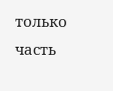только часть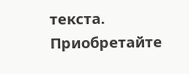текста.
Приобретайте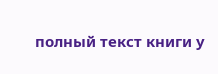полный текст книги у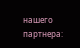нашего партнера: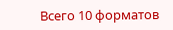Всего 10 форматов